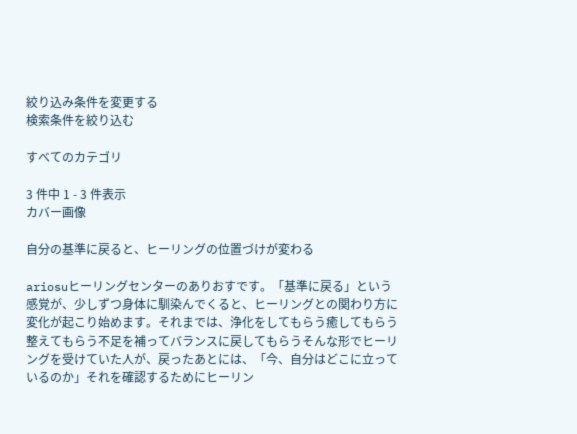絞り込み条件を変更する
検索条件を絞り込む

すべてのカテゴリ

3 件中 1 - 3 件表示
カバー画像

自分の基準に戻ると、ヒーリングの位置づけが変わる

ariosuヒーリングセンターのありおすです。「基準に戻る」という感覚が、少しずつ身体に馴染んでくると、ヒーリングとの関わり方に変化が起こり始めます。それまでは、浄化をしてもらう癒してもらう整えてもらう不足を補ってバランスに戻してもらうそんな形でヒーリングを受けていた人が、戻ったあとには、「今、自分はどこに立っているのか」それを確認するためにヒーリン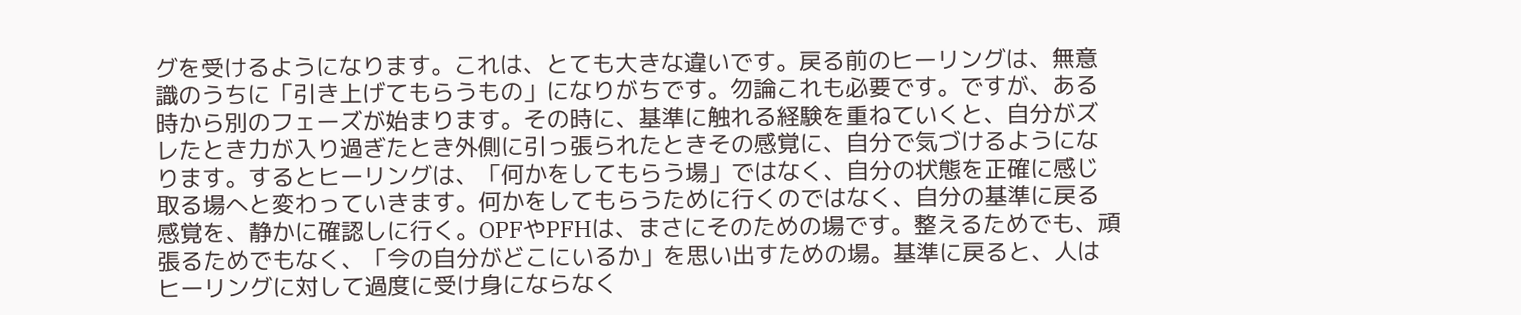グを受けるようになります。これは、とても大きな違いです。戻る前のヒーリングは、無意識のうちに「引き上げてもらうもの」になりがちです。勿論これも必要です。ですが、ある時から別のフェーズが始まります。その時に、基準に触れる経験を重ねていくと、自分がズレたとき力が入り過ぎたとき外側に引っ張られたときその感覚に、自分で気づけるようになります。するとヒーリングは、「何かをしてもらう場」ではなく、自分の状態を正確に感じ取る場へと変わっていきます。何かをしてもらうために行くのではなく、自分の基準に戻る感覚を、静かに確認しに行く。OPFやPFHは、まさにそのための場です。整えるためでも、頑張るためでもなく、「今の自分がどこにいるか」を思い出すための場。基準に戻ると、人はヒーリングに対して過度に受け身にならなく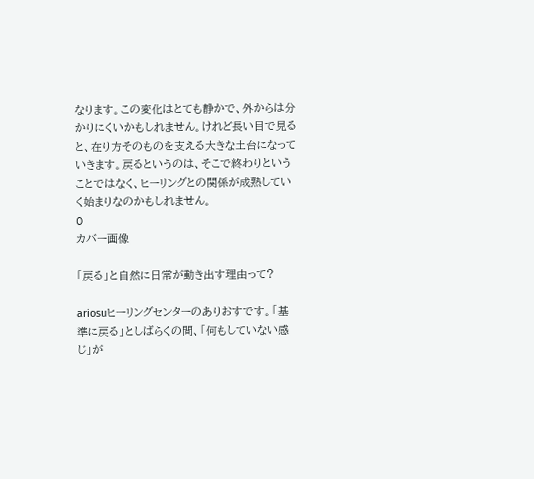なります。この変化はとても静かで、外からは分かりにくいかもしれません。けれど長い目で見ると、在り方そのものを支える大きな土台になっていきます。戻るというのは、そこで終わりということではなく、ヒーリングとの関係が成熟していく始まりなのかもしれません。
0
カバー画像

「戻る」と自然に日常が動き出す理由って?

ariosuヒーリングセンターのありおすです。「基準に戻る」としばらくの間、「何もしていない感じ」が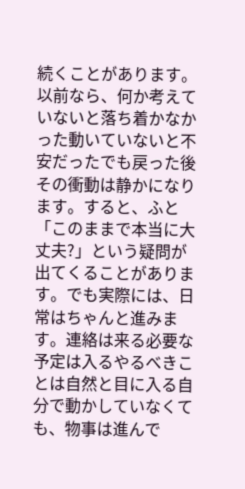続くことがあります。以前なら、何か考えていないと落ち着かなかった動いていないと不安だったでも戻った後その衝動は静かになります。すると、ふと「このままで本当に大丈夫?」という疑問が出てくることがあります。でも実際には、日常はちゃんと進みます。連絡は来る必要な予定は入るやるべきことは自然と目に入る自分で動かしていなくても、物事は進んで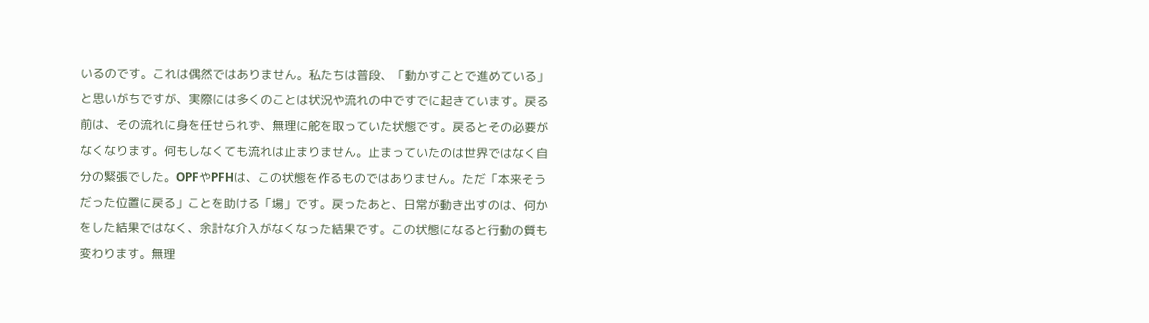いるのです。これは偶然ではありません。私たちは普段、「動かすことで進めている」と思いがちですが、実際には多くのことは状況や流れの中ですでに起きています。戻る前は、その流れに身を任せられず、無理に舵を取っていた状態です。戻るとその必要がなくなります。何もしなくても流れは止まりません。止まっていたのは世界ではなく自分の緊張でした。OPFやPFHは、この状態を作るものではありません。ただ「本来そうだった位置に戻る」ことを助ける「場」です。戻ったあと、日常が動き出すのは、何かをした結果ではなく、余計な介入がなくなった結果です。この状態になると行動の質も変わります。無理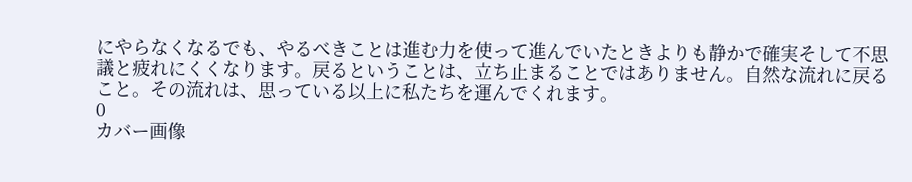にやらなくなるでも、やるべきことは進む力を使って進んでいたときよりも静かで確実そして不思議と疲れにくくなります。戻るということは、立ち止まることではありません。自然な流れに戻ること。その流れは、思っている以上に私たちを運んでくれます。
0
カバー画像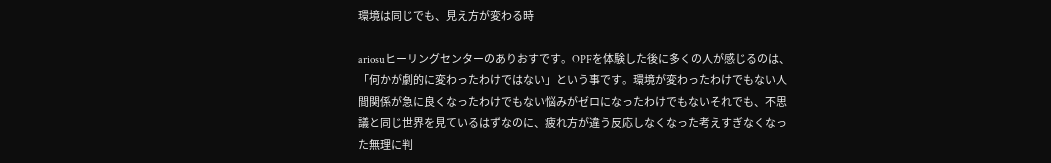環境は同じでも、見え方が変わる時

ariosuヒーリングセンターのありおすです。OPFを体験した後に多くの人が感じるのは、「何かが劇的に変わったわけではない」という事です。環境が変わったわけでもない人間関係が急に良くなったわけでもない悩みがゼロになったわけでもないそれでも、不思議と同じ世界を見ているはずなのに、疲れ方が違う反応しなくなった考えすぎなくなった無理に判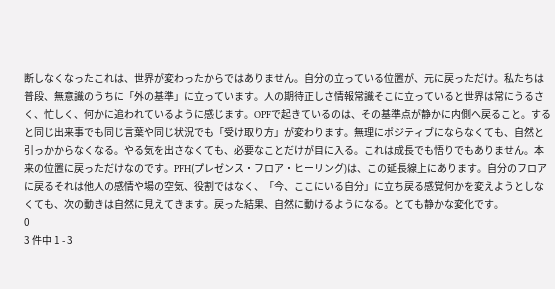断しなくなったこれは、世界が変わったからではありません。自分の立っている位置が、元に戻っただけ。私たちは普段、無意識のうちに「外の基準」に立っています。人の期待正しさ情報常識そこに立っていると世界は常にうるさく、忙しく、何かに追われているように感じます。OPFで起きているのは、その基準点が静かに内側へ戻ること。すると同じ出来事でも同じ言葉や同じ状況でも「受け取り方」が変わります。無理にポジティブにならなくても、自然と引っかからなくなる。やる気を出さなくても、必要なことだけが目に入る。これは成長でも悟りでもありません。本来の位置に戻っただけなのです。PFH(プレゼンス・フロア・ヒーリング)は、この延長線上にあります。自分のフロアに戻るそれは他人の感情や場の空気、役割ではなく、「今、ここにいる自分」に立ち戻る感覚何かを変えようとしなくても、次の動きは自然に見えてきます。戻った結果、自然に動けるようになる。とても静かな変化です。
0
3 件中 1 - 3